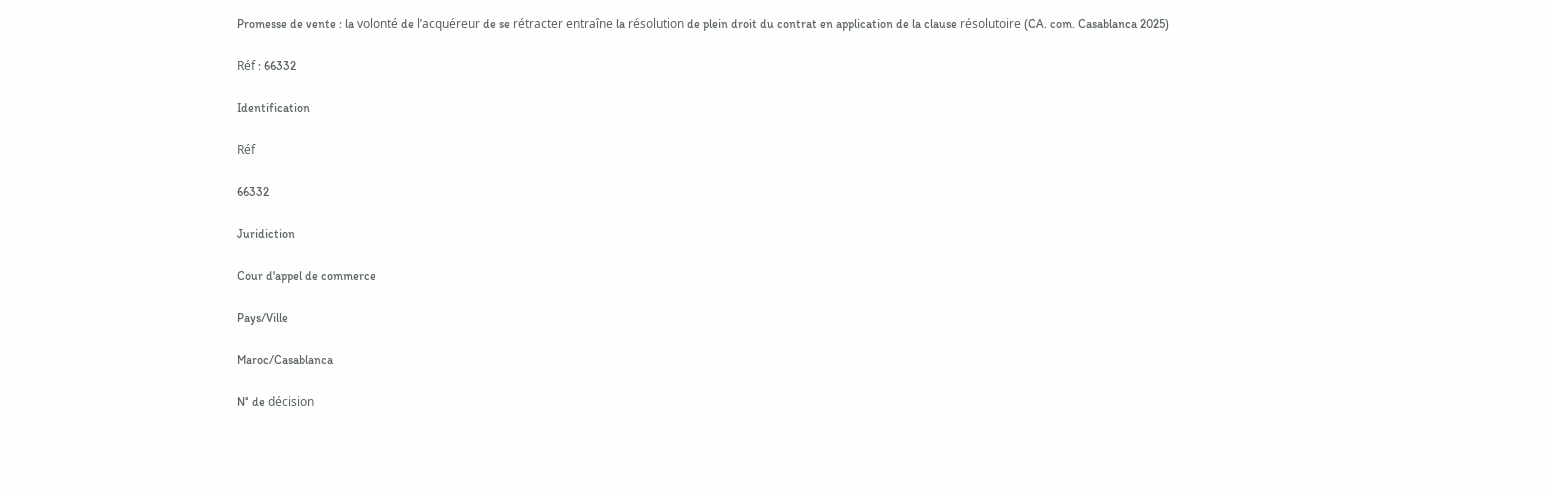Promesse de vente : la volonté de l’acquéreur de se rétracter entraîne la résolution de plein droit du contrat en application de la clause résolutoire (CA. com. Casablanca 2025)

Réf : 66332

Identification

Réf

66332

Juridiction

Cour d'appel de commerce

Pays/Ville

Maroc/Casablanca

N° de décision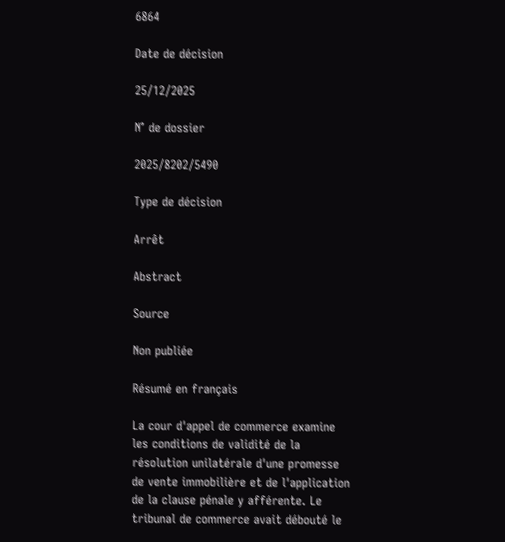6864

Date de décision

25/12/2025

N° de dossier

2025/8202/5490

Type de décision

Arrêt

Abstract

Source

Non publiée

Résumé en français

La cour d'appel de commerce examine les conditions de validité de la résolution unilatérale d'une promesse de vente immobilière et de l'application de la clause pénale y afférente. Le tribunal de commerce avait débouté le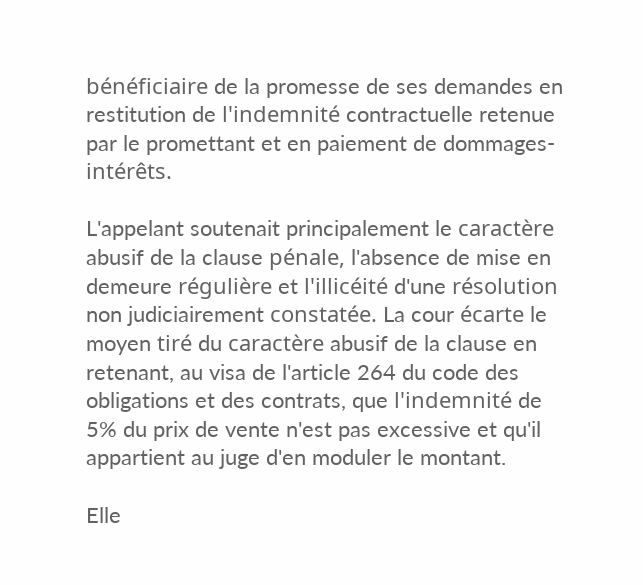bénéficiaire de la promesse de ses demandes en restitution de l'indemnité contractuelle retenue par le promettant et en paiement de dommages-intérêts.

L'appelant soutenait principalement le caractère abusif de la clause pénale, l'absence de mise en demeure régulière et l'illicéité d'une résolution non judiciairement constatée. La cour écarte le moyen tiré du caractère abusif de la clause en retenant, au visa de l'article 264 du code des obligations et des contrats, que l'indemnité de 5% du prix de vente n'est pas excessive et qu'il appartient au juge d'en moduler le montant.

Elle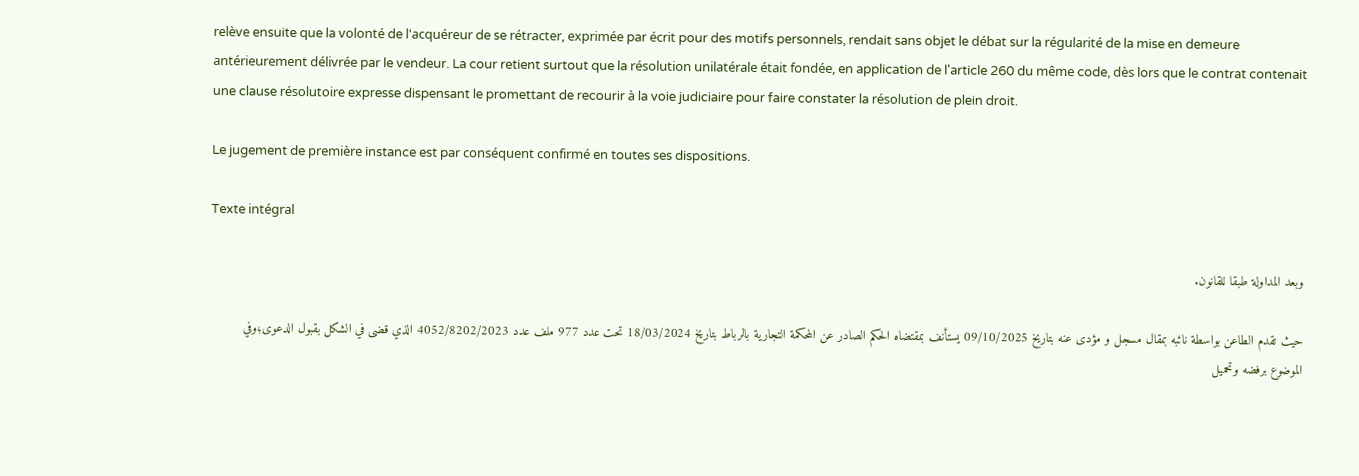relève ensuite que la volonté de l'acquéreur de se rétracter, exprimée par écrit pour des motifs personnels, rendait sans objet le débat sur la régularité de la mise en demeure antérieurement délivrée par le vendeur. La cour retient surtout que la résolution unilatérale était fondée, en application de l'article 260 du même code, dès lors que le contrat contenait une clause résolutoire expresse dispensant le promettant de recourir à la voie judiciaire pour faire constater la résolution de plein droit.

Le jugement de première instance est par conséquent confirmé en toutes ses dispositions.

Texte intégral

وبعد المداولة طبقا للقانون.

حيث تقدم الطاعن بواسطة نائبه بمقال مسجل و مؤدى عنه بتاريخ 09/10/2025 يستأنف بمقتضاه الحكم الصادر عن المحكمة التجارية بالرباط بتاريخ 18/03/2024 تحت عدد 977 ملف عدد 4052/8202/2023 الذي قضى في الشكل بقبول الدعوى؛وفي الموضوع برفضه وتحميل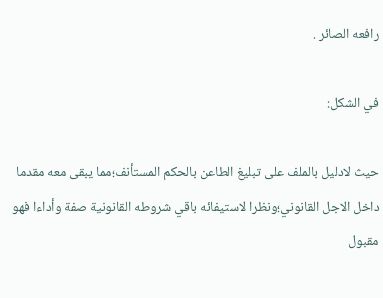رافعه الصائر .

في الشكل:

حيث لادليل بالملف على تبليغ الطاعن بالحكم المستأنف؛مما يبقى معه مقدما داخل الاجل القانوني؛ونظرا لاستيفائه باقي شروطه القانونية صفة وأداءا فهو مقبول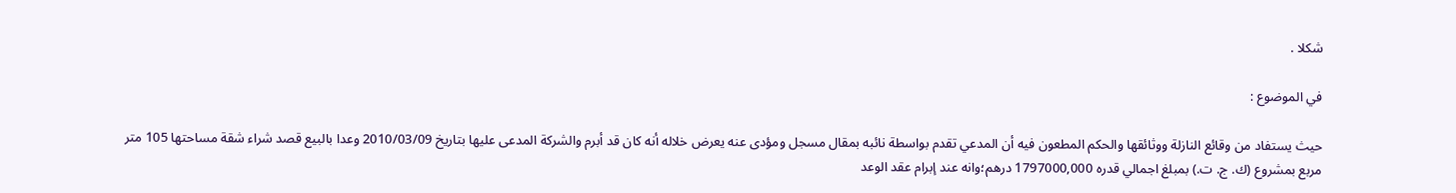شكلا .

في الموضوع :

حيث يستفاد من وقائع النازلة ووثائقها والحكم المطعون فيه أن المدعي تقدم بواسطة نائبه بمقال مسجل ومؤدى عنه يعرض خلاله أنه كان قد أبرم والشركة المدعى عليها بتاريخ 2010/03/09 وعدا بالبيع قصد شراء شقة مساحتها 105 متر مربع بمشروع (ك. ج. ت.) بمبلغ اجمالي قدره 1797000,000 درهم؛وانه عند إبرام عقد الوعد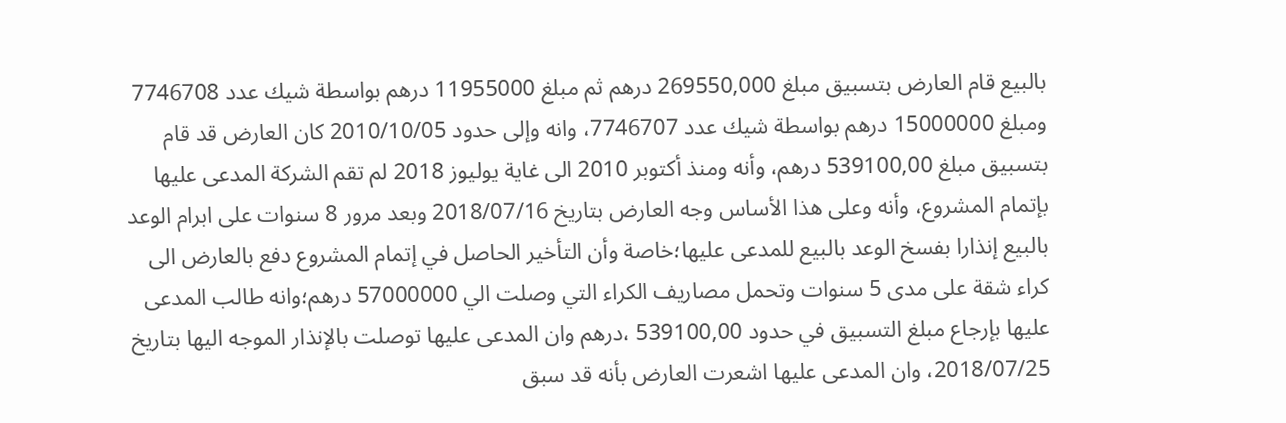بالبيع قام العارض بتسبيق مبلغ 269550,000 درهم ثم مبلغ 11955000 درهم بواسطة شيك عدد 7746708 ومبلغ 15000000 درهم بواسطة شيك عدد 7746707، وانه وإلى حدود 2010/10/05 كان العارض قد قام بتسبيق مبلغ 539100,00 درهم، وأنه ومنذ أكتوبر 2010 الى غاية يوليوز 2018 لم تقم الشركة المدعى عليها بإتمام المشروع، وأنه وعلى هذا الأساس وجه العارض بتاريخ 2018/07/16 وبعد مرور 8 سنوات على ابرام الوعد بالبيع إنذارا بفسخ الوعد بالبيع للمدعى عليها؛خاصة وأن التأخير الحاصل في إتمام المشروع دفع بالعارض الى كراء شقة على مدى 5 سنوات وتحمل مصاريف الكراء التي وصلت الي 57000000 درهم؛وانه طالب المدعى عليها بإرجاع مبلغ التسبيق في حدود 539100,00 ،درهم وان المدعى عليها توصلت بالإنذار الموجه اليها بتاريخ 2018/07/25، وان المدعى عليها اشعرت العارض بأنه قد سبق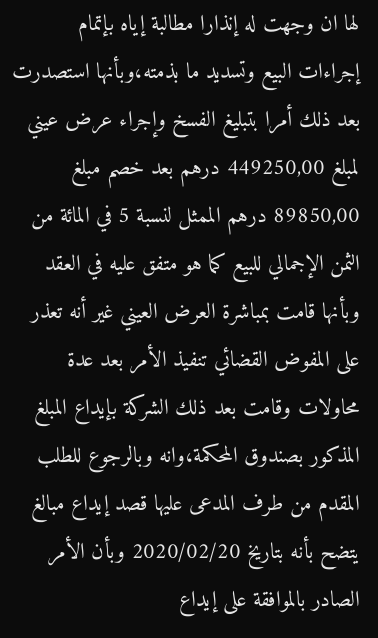لها ان وجهت له إنذارا مطالبة إياه بإتمام إجراءات البيع وتسديد ما بذمته،وبأنها استصدرت بعد ذلك أمرا بتبليغ الفسخ وإجراء عرض عيني لمبلغ 449250,00 درهم بعد خصم مبلغ 89850,00 درهم الممثل لنسبة 5 في المائة من الثمن الإجمالي للبيع كما هو متفق عليه في العقد وبأنها قامت بمباشرة العرض العيني غير أنه تعذر على المفوض القضائي تنفيذ الأمر بعد عدة محاولات وقامت بعد ذلك الشركة بإيداع المبلغ المذكور بصندوق المحكمة،وانه وبالرجوع للطلب المقدم من طرف المدعى عليها قصد إيداع مبالغ يتضح بأنه بتاريخ 2020/02/20 وبأن الأمر الصادر بالموافقة على إيداع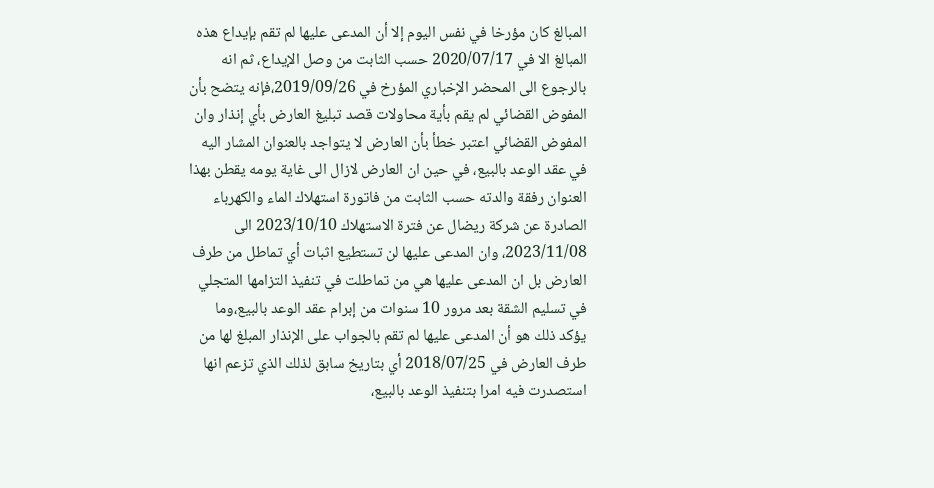المبالغ كان مؤرخا في نفس اليوم إلا أن المدعى عليها لم تقم بإيداع هذه المبالغ الا في 2020/07/17 حسب الثابت من وصل الإيداع، ثم انه بالرجوع الى المحضر الإخباري المؤرخ في 2019/09/26،فإنه يتضح بأن المفوض القضائي لم يقم بأية محاولات قصد تبليغ العارض بأي إنذار وان المفوض القضائي اعتبر خطأ بأن العارض لا يتواجد بالعنوان المشار اليه في عقد الوعد بالبيع، في حين ان العارض لازال الى غاية يومه يقطن بهذا العنوان رفقة والدته حسب الثابت من فاتورة استهلاك الماء والكهرباء الصادرة عن شركة ريضال عن فترة الاستهلاك 2023/10/10 الى 2023/11/08، وان المدعى عليها لن تستطيع اثبات أي تماطل من طرف العارض بل ان المدعى عليها هي من تماطلت في تنفيذ التزامها المتجلي في تسليم الشقة بعد مرور 10 سنوات من إبرام عقد الوعد بالبيع،وما يؤكد ذلك هو أن المدعى عليها لم تقم بالجواب على الإنذار المبلغ لها من طرف العارض في 2018/07/25 أي بتاريخ سابق لذلك الذي تزعم انها استصدرت فيه امرا بتنفيذ الوعد بالبيع،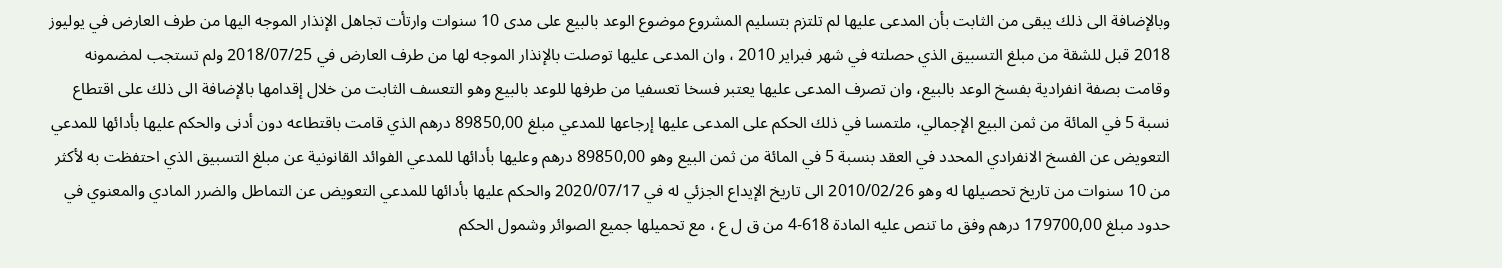وبالإضافة الى ذلك يبقى من الثابت بأن المدعى عليها لم تلتزم بتسليم المشروع موضوع الوعد بالبيع على مدى 10 سنوات وارتأت تجاهل الإنذار الموجه اليها من طرف العارض في يوليوز 2018 قبل للشقة من مبلغ التسبيق الذي حصلته في شهر فبراير 2010 ، وان المدعى عليها توصلت بالإنذار الموجه لها من طرف العارض في 2018/07/25 ولم تستجب لمضمونه وقامت بصفة انفرادية بفسخ الوعد بالبيع، وان تصرف المدعى عليها يعتبر فسخا تعسفيا من طرفها للوعد بالبيع وهو التعسف الثابت من خلال إقدامها بالإضافة الى ذلك على اقتطاع نسبة 5 في المائة من ثمن البيع الإجمالي، ملتمسا في ذلك الحكم على المدعى عليها إرجاعها للمدعي مبلغ 89850,00 درهم الذي قامت باقتطاعه دون أدنى والحكم عليها بأدائها للمدعي التعويض عن الفسخ الانفرادي المحدد في العقد بنسبة 5 في المائة من ثمن البيع وهو 89850,00 درهم وعليها بأدائها للمدعي الفوائد القانونية عن مبلغ التسبيق الذي احتفظت به لأكثر من 10 سنوات من تاريخ تحصيلها له وهو 2010/02/26 الى تاريخ الإيداع الجزئي له في 2020/07/17 والحكم عليها بأدائها للمدعي التعويض عن التماطل والضرر المادي والمعنوي في حدود مبلغ 179700,00 درهم وفق ما تنص عليه المادة 618-4 من ق ل ع ، مع تحميلها جميع الصوائر وشمول الحكم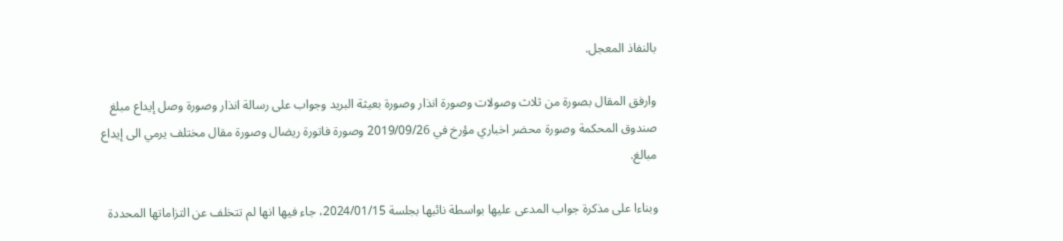بالنفاذ المعجل.

وارفق المقال بصورة من ثلاث وصولات وصورة انذار وصورة بعيثة البريد وجواب على رسالة انذار وصورة وصل إيداع مبلغ صندوق المحكمة وصورة محضر اخباري مؤرخ في 2019/09/26 وصورة فاتورة ريضال وصورة مقال مختلف يرمي الى إيداع مبالغ.

وبناءا على مذكرة جواب المدعى عليها بواسطة نائبها بجلسة 2024/01/15، جاء فيها انها لم تتخلف عن التزاماتها المحددة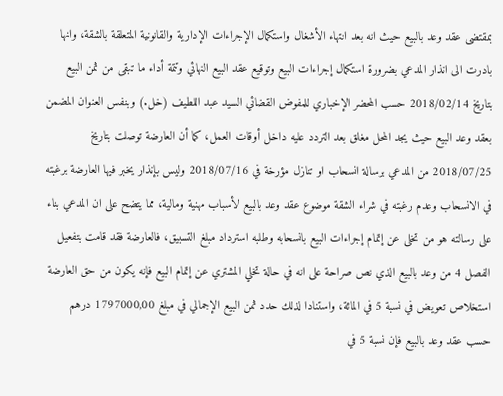بمقتضى عقد وعد بالبيع حيث انه بعد انتهاء الأشغال واستكمال الإجراءات الإدارية والقانونية المتعلقة بالشقة، وانها بادرت الى انذار المدعي بضرورة استكمال إجراءات البيع وتوقيع عقد البيع النهائي وتتمة أداء ما تبقى من ثمن البيع بتاريخ 2018/02/14 حسب المحضر الإخباري للمفوض القضائي السيد عبد اللطيف (خل.) وبنفس العنوان المضمن بعقد وعد البيع حيث يجد المحل مغلق بعد التردد عليه داخل أوقات العمل، كما أن العارضة توصلت بتاريخ 2018/07/25 من المدعي برسالة انسحاب او تنازل مؤرخة في 2018/07/16 وليس بإنذار يخبر فيها العارضة برغبته في الانسحاب وعدم رغبته في شراء الشقة موضوع عقد وعد بالبيع لأسباب مهنية ومالية، مما يتضح على ان المدعي بناء على رسالته هو من تخلى عن إتمام إجراءات البيع بانسحابه وطلبه استرداد مبلغ التسبيق، فالعارضة فقد قامت بتفعيل الفصل 4 من وعد بالبيع الذي نص صراحة على انه في حالة تخلي المشتري عن إتمام البيع فإنه يكون من حق العارضة استخلاص تعويض في نسبة 5 في المائة، واستنادا لذلك حدد ثمن البيع الإجمالي في مبلغ 1797000,00 درهم حسب عقد وعد بالبيع فإن نسبة 5 في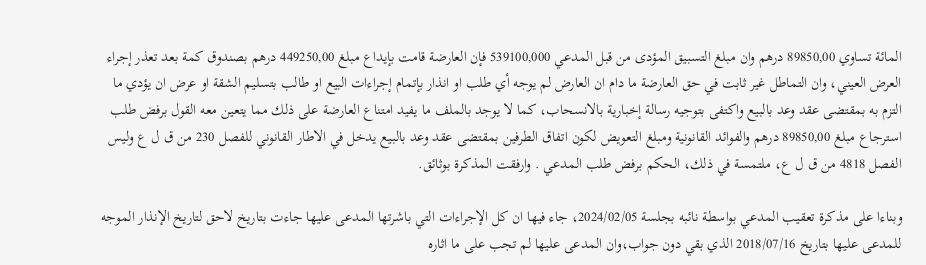المائة تساوي 89850,00 درهم وان مبلغ التسبيق المؤدى من قبل المدعي 539100,000 فإن العارضة قامت بإيداع مبلغ 449250,00 درهم بصندوق كمة بعد تعذر إجراء العرض العيني، وان التماطل غير ثابت في حق العارضة ما دام ان العارض لم يوجه أي طلب او انذار بإتمام إجراءات البيع او طالب بتسليم الشقة او عرض ان يؤدي ما التزم به بمقتضى عقد وعد بالبيع واكتفى بتوجيه رسالة إخبارية بالانسحاب، كما لا يوجد بالملف ما يفيد امتناع العارضة على ذلك مما يتعين معه القول برفض طلب استرجاع مبلغ 89850,00 درهم والفوائد القانونية ومبلغ التعويض لكون اتفاق الطرفين بمقتضى عقد وعد بالبيع يدخل في الاطار القانوني للفصل 230 من ق ل ع وليس الفصل 4818 من ق ل ع، ملتمسة في ذلك، الحكم برفض طلب المدعي . وارفقت المذكرة بوثائق.

وبناءا على مذكرة تعقيب المدعي بواسطة نائبه بجلسة 2024/02/05، جاء فيها ان كل الإجراءات التي باشرتها المدعى عليها جاءت بتاريخ لاحق لتاريخ الإنذار الموجه للمدعى عليها بتاريخ 2018/07/16 الذي بقي دون جواب،وان المدعى عليها لم تجب على ما اثاره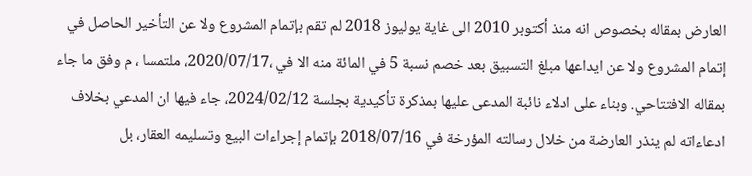العارض بمقاله بخصوص انه منذ أكتوبر 2010 الى غاية يوليوز 2018 لم تقم بإتمام المشروع ولا عن التأخير الحاصل في إتمام المشروع ولا عن ايداعها مبلغ التسبيق بعد خصم نسبة 5 في المائة منه الا في ،2020/07/17، ملتمسا ، م وفق ما جاء بمقاله الافتتاحي. وبناء على ادلاء نائبة المدعى عليها بمذكرة تأكيدية بجلسة 2024/02/12، جاء فيها ان المدعي بخلاف ادعاءاته لم ينذر العارضة من خلال رسالته المؤرخة في 2018/07/16 بإتمام إجراءات البيع وتسليمه العقار، بل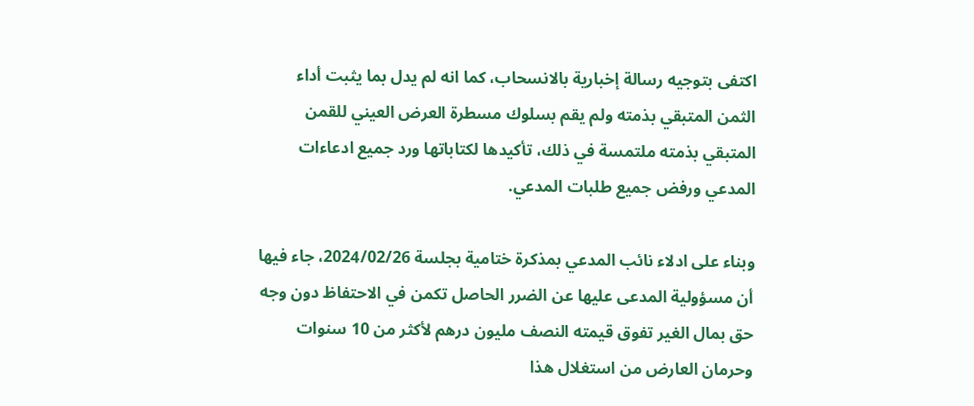اكتفى بتوجيه رسالة إخبارية بالانسحاب، كما انه لم يدل بما يثبت أداء الثمن المتبقي بذمته ولم يقم بسلوك مسطرة العرض العيني للقمن المتبقي بذمته ملتمسة في ذلك، تأكيدها لكتاباتها ورد جميع ادعاءات المدعي ورفض جميع طلبات المدعي.

وبناء على ادلاء نائب المدعي بمذكرة ختامية بجلسة 2024/02/26، جاء فيها أن مسؤولية المدعى عليها عن الضرر الحاصل تكمن في الاحتفاظ دون وجه حق بمال الغير تفوق قيمته النصف مليون درهم لأكثر من 10 سنوات وحرمان العارض من استغلال هذا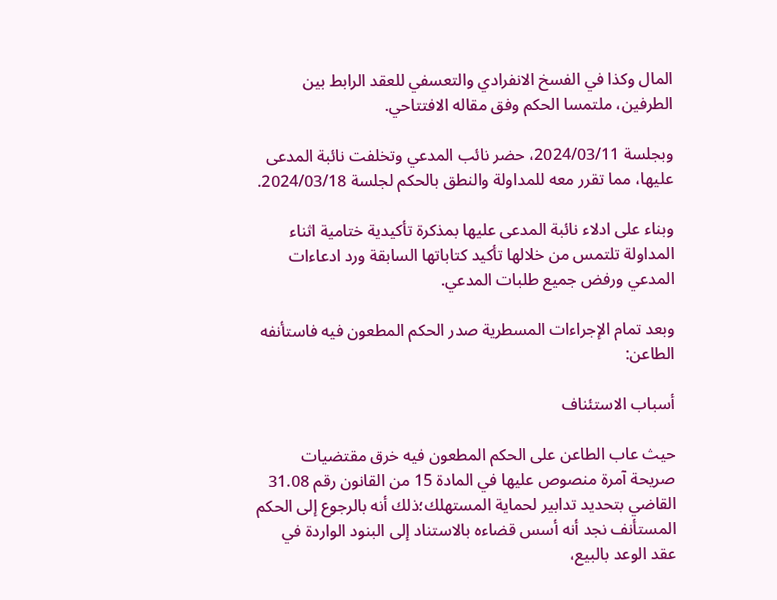المال وكذا في الفسخ الانفرادي والتعسفي للعقد الرابط بين الطرفين، ملتمسا الحكم وفق مقاله الافتتاحي.

وبجلسة 2024/03/11، حضر نائب المدعي وتخلفت نائبة المدعى عليها، مما تقرر معه للمداولة والنطق بالحكم لجلسة 2024/03/18.

وبناء على ادلاء نائبة المدعى عليها بمذكرة تأكيدية ختامية اثناء المداولة تلتمس من خلالها تأكيد كتاباتها السابقة ورد ادعاءات المدعي ورفض جميع طلبات المدعي.

وبعد تمام الإجراءات المسطرية صدر الحكم المطعون فيه فاستأنفه الطاعن:

أسباب الاستئناف

حيث عاب الطاعن على الحكم المطعون فيه خرق مقتضيات صريحة آمرة منصوص عليها في المادة 15 من القانون رقم 31.08 القاضي بتحديد تدابير لحماية المستهلك؛ذلك أنه بالرجوع إلى الحكم المستأنف نجد أنه أسس قضاءه بالاستناد إلى البنود الواردة في عقد الوعد بالبيع،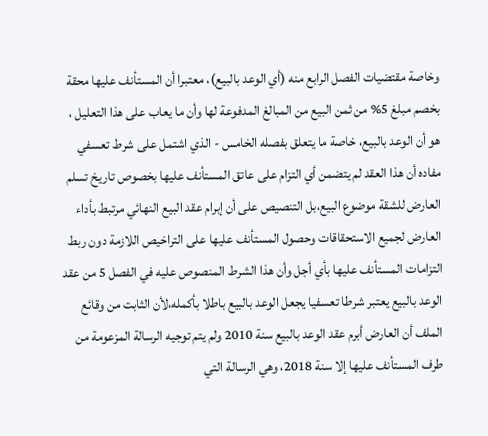وخاصة مقتضيات الفصل الرابع منه (أي الوعد بالبيع)، معتبرا أن المستأنف عليها محقة بخصم مبلغ 5% من ثمن البيع من المبالغ المدفوعة لها وأن ما يعاب على هذا التعليل ، هو أن الوعد بالبيع، خاصة ما يتعلق بفصله الخامس - الذي اشتمل على شرط تعسفي مفاده أن هذا العقد لم يتضمن أي التزام على عاتق المستأنف عليها بخصوص تاريخ تسلم العارض للشقة موضوع البيع،بل التنصيص على أن إبرام عقد البيع النهائي مرتبط بأداء العارض لجميع الاستحقاقات وحصول المستأنف عليها على التراخيص اللازمة دون ربط التزامات المستأنف عليها بأي أجل وأن هذا الشرط المنصوص عليه في الفصل 5 من عقد الوعد بالبيع يعتبر شرطا تعسفيا يجعل الوعد بالبيع باطلا بأكمله،لأن الثابت من وقائع الملف أن العارض أبرم عقد الوعد بالبيع سنة 2010 ولم يتم توجيه الرسالة المزعومة من طرف المستأنف عليها إلا سنة 2018، وهي الرسالة التي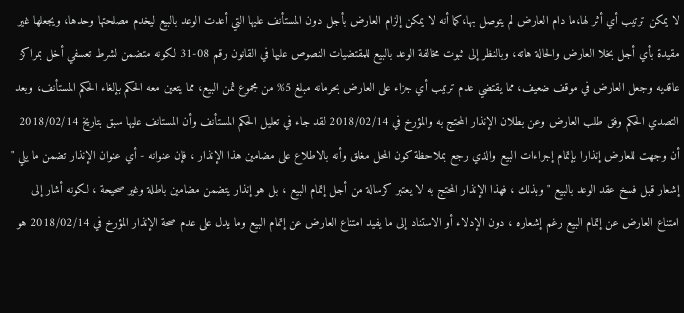لا يمكن ترتيب أي أثر لها،ما دام العارض لم يتوصل بها،كما أنه لا يمكن إلزام العارض بأجل دون المستأنف عليها التي أعدت الوعد بالبيع ليخدم مصلحتها وحدها، ويجعلها غير مقيدة بأي أجل بخلا العارض والحالة هاته، وبالنظر إلى ثبوت مخالفة الوعد بالبيع للمقتضيات النصوص عليها في القانون رقم 08-31 لكونه متضمن لشرط تعسفي أخل بمراكز عاقديه وجعل العارض في موقف ضعيف، مما يقتضي عدم ترتيب أي جزاء على العارض بحرمانه مبلغ 5% من مجموع ثمن البيع، مما يتعين معه الحكم بإلغاء الحكم المستأنف، وبعد التصدي الحكم وفق طلب العارض وعن بطلان الإنذار المحتج به والمؤرخ في 2018/02/14 لقد جاء في تعليل الحكم المستأنف وأن المستانف عليها سبق بتاريخ 2018/02/14 أن وجهت للعارض إنذارا بإتمام إجراءات البيع والذي رجع بملاحظة كون المحل مغلق وأنه بالاطلاع على مضامين هذا الإنذار ، فإن عنوانه - أي عنوان الإنذار تضمن ما يلي " إشعار قبل فسخ عقد الوعد بالبيع " وبذلك ، فهذا الإنذار المحتج به لا يعتبر كرسالة من أجل إتمام البيع ، بل هو إنذار يتضمن مضامين باطلة وغير صحيحة ، لكونه أشار إلى امتناع العارض عن إتمام البيع رغم إشعاره ، دون الإدلاء أو الاستناد إلى ما يفيد امتناع العارض عن إتمام البيع وما يدل على عدم صحة الإنذار المؤرخ في 2018/02/14 هو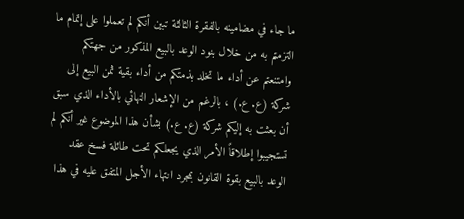ما جاء في مضامينه بالفقرة الثالثة تبين أنكم لم تعملوا على إتمام ما التزمتم به من خلال بنود الوعد بالبيع المذكور من جهتكم وامتنعتم عن أداء ما تخلد بذمتكم من أداء بقية ثمن البيع إلى شركة (ع. ع.) ، بالرغم من الإشعار النهائي بالأداء الذي سبق أن بعثت به إليكم شركة (ع. ع.) بشأن هذا الموضوع غير أنكم لم تستجيبوا إطلاقاً الأمر الذي يجعلكم تحت طائلة فسخ عقد الوعد بالبيع بقوة القانون بمجرد انتهاء الأجل المتفق عليه في هذا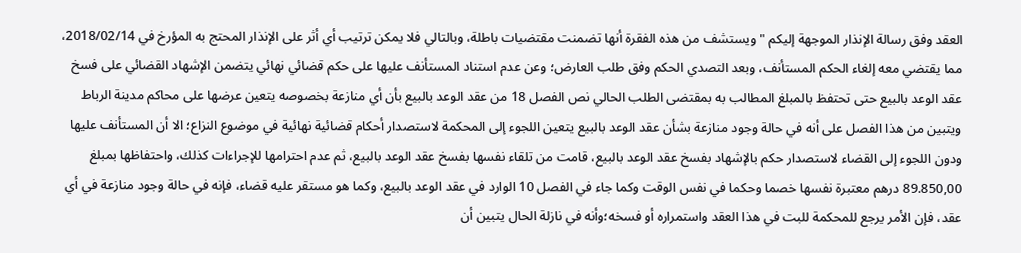العقد وفق رسالة الإنذار الموجهة إليكم " ويستشف من هذه الفقرة أنها تضمنت مقتضيات باطلة، وبالتالي فلا يمكن ترتيب أي أثر على الإنذار المحتج به المؤرخ في 2018/02/14، مما يقتضي معه إلغاء الحكم المستأنف، وبعد التصدي الحكم وفق طلب العارض؛ وعن عدم استناد المستأنف عليها على حكم قضائي نهائي يتضمن الإشهاد القضائي على فسخ عقد الوعد بالبيع حتى تحتفظ بالمبلغ المطالب به بمقتضى الطلب الحالي نص الفصل 18 من عقد الوعد بالبيع بأن أي منازعة بخصوصه يتعين عرضها على محاكم مدينة الرباط ويتبين من هذا الفصل على أنه في حالة وجود منازعة بشأن عقد الوعد بالبيع يتعين اللجوء إلى المحكمة لاستصدار أحكام قضائية نهائية في موضوع النزاع؛ الا أن المستأنف عليها ودون اللجوء إلى القضاء لاستصدار حكم بالإشهاد بفسخ عقد الوعد بالبيع، قامت من تلقاء نفسها بفسخ عقد الوعد بالبيع، ثم عدم احترامها للإجراءات كذلك، واحتفاظها بمبلغ 89.850,00 درهم معتبرة نفسها خصما وحكما في نفس الوقت وكما جاء في الفصل 10 الوارد في عقد الوعد بالبيع، وكما هو مستقر عليه قضاء، فإنه في حالة وجود منازعة في أي عقد، فإن الأمر يرجع للمحكمة للبت في هذا العقد واستمراره أو فسخه؛وأنه في نازلة الحال يتبين أن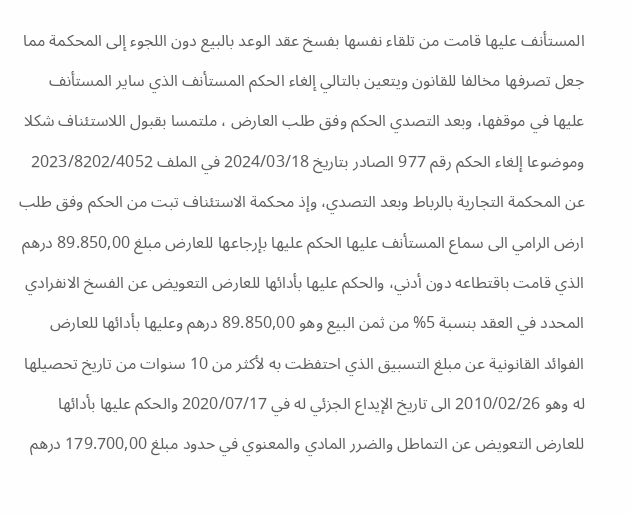المستأنف عليها قامت من تلقاء نفسها بفسخ عقد الوعد بالبيع دون اللجوء إلى المحكمة مما جعل تصرفها مخالفا للقانون ويتعين بالتالي إلغاء الحكم المستأنف الذي ساير المستأنف عليها في موقفها، وبعد التصدي الحكم وفق طلب العارض ، ملتمسا بقبول اللاستئناف شكلا وموضوعا إلغاء الحكم رقم 977 الصادر بتاريخ 2024/03/18 في الملف 2023/8202/4052 عن المحكمة التجارية بالرباط وبعد التصدي، وإذ محكمة الاستئناف تبت من الحكم وفق طلب ارض الرامي الى سماع المستأنف عليها الحكم عليها بإرجاعها للعارض مبلغ 89.850,00 درهم الذي قامت باقتطاعه دون أدني، والحكم عليها بأدائها للعارض التعويض عن الفسخ الانفرادي المحدد في العقد بنسبة 5% من ثمن البيع وهو 89.850,00 درهم وعليها بأدائها للعارض الفوائد القانونية عن مبلغ التسبيق الذي احتفظت به لأكثر من 10 سنوات من تاريخ تحصيلها له وهو 2010/02/26 الى تاريخ الإيداع الجزئي له في 2020/07/17 والحكم عليها بأدائها للعارض التعويض عن التماطل والضرر المادي والمعنوي في حدود مبلغ 179.700,00 درهم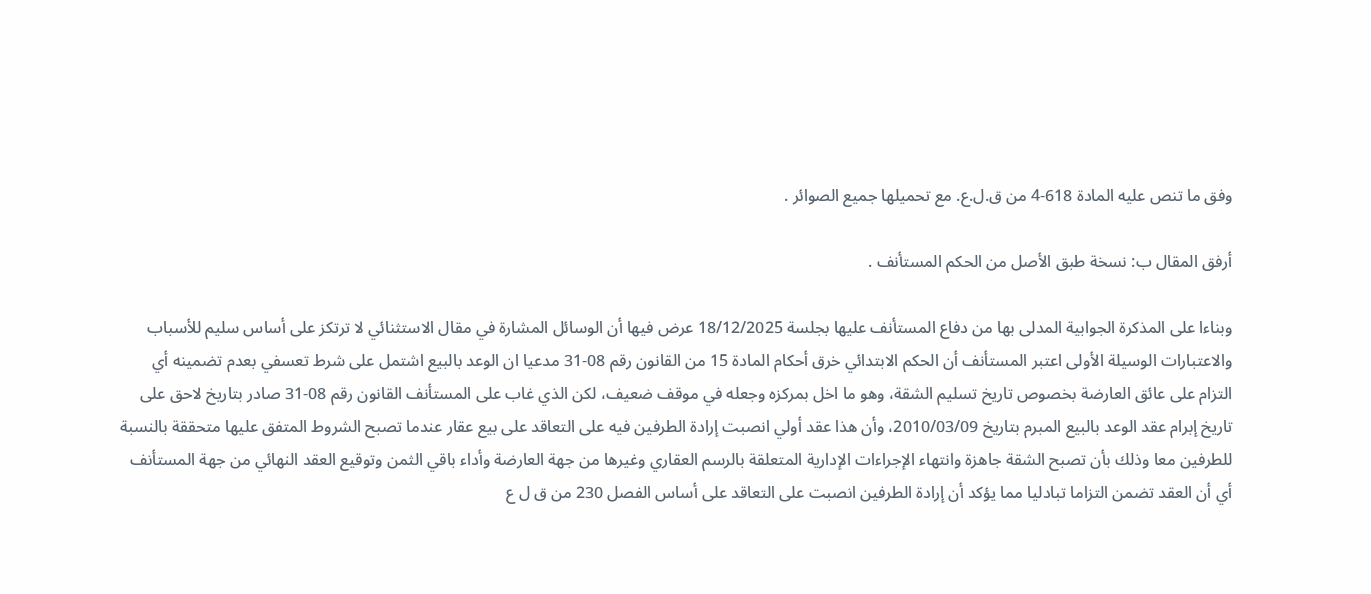وفق ما تنص عليه المادة 618-4 من ق.ل.ع. مع تحميلها جميع الصوائر .

أرفق المقال ب: نسخة طبق الأصل من الحكم المستأنف .

وبناءا على المذكرة الجوابية المدلى بها من دفاع المستأنف عليها بجلسة 18/12/2025 عرض فيها أن الوسائل المشارة في مقال الاستثنائي لا ترتكز على أساس سليم للأسباب والاعتبارات الوسيلة الأولى اعتبر المستأنف أن الحكم الابتدائي خرق أحكام المادة 15 من القانون رقم 08-31 مدعيا ان الوعد بالبيع اشتمل على شرط تعسفي بعدم تضمينه أي التزام على عائق العارضة بخصوص تاريخ تسليم الشقة، وهو ما اخل بمركزه وجعله في موقف ضعيف، لكن الذي غاب على المستأنف القانون رقم 08-31 صادر بتاريخ لاحق على تاريخ إبرام عقد الوعد بالبيع المبرم بتاريخ 2010/03/09، وأن هذا عقد أولي انصبت إرادة الطرفين فيه على التعاقد على بيع عقار عندما تصبح الشروط المتفق عليها متحققة بالنسبة للطرفين معا وذلك بأن تصبح الشقة جاهزة وانتهاء الإجراءات الإدارية المتعلقة بالرسم العقاري وغيرها من جهة العارضة وأداء باقي الثمن وتوقيع العقد النهائي من جهة المستأنف أي أن العقد تضمن التزاما تبادليا مما يؤكد أن إرادة الطرفين انصبت على التعاقد على أساس الفصل 230 من ق ل ع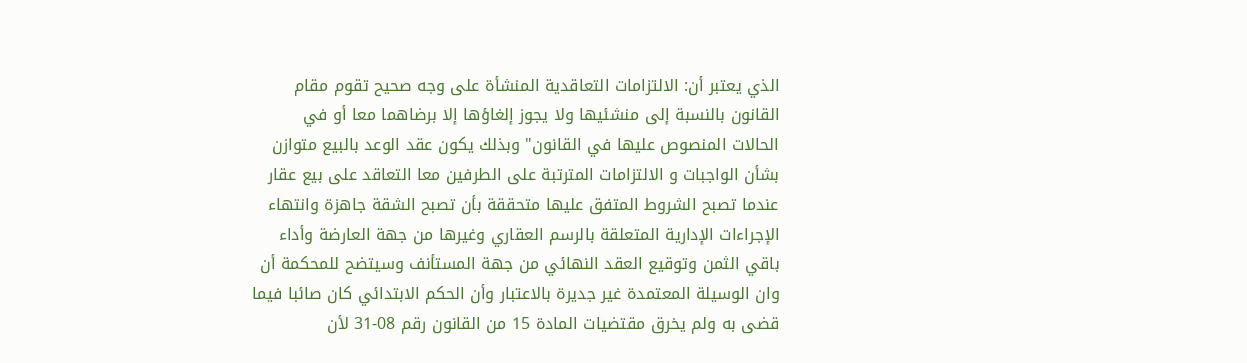الذي يعتبر أن: الالتزامات التعاقدية المنشأة على وجه صحيح تقوم مقام القانون بالنسبة إلى منشئيها ولا يجوز إلغاؤها إلا برضاهما معا أو في الحالات المنصوص عليها في القانون" وبذلك يكون عقد الوعد بالبيع متوازن بشأن الواجبات و الالتزامات المترتبة على الطرفين معا التعاقد على بيع عقار عندما تصبح الشروط المتفق عليها متحققة بأن تصبح الشقة جاهزة وانتهاء الإجراءات الإدارية المتعلقة بالرسم العقاري وغيرها من جهة العارضة وأداء باقي الثمن وتوقيع العقد النهائي من جهة المستأنف وسيتضح للمحكمة أن وان الوسيلة المعتمدة غير جديرة بالاعتبار وأن الحكم الابتدائي كان صائبا فيما قضى به ولم يخرق مقتضيات المادة 15 من القانون رقم 08-31 لأن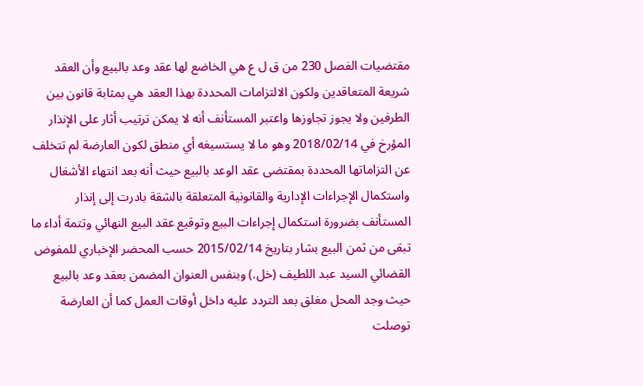مقتضيات الفصل 230 من ق ل ع هي الخاضع لها عقد وعد بالبيع وأن العقد شريعة المتعاقدين ولكون الالتزامات المحددة بهذا العقد هي بمثابة قانون بين الطرفين ولا يجوز تجاوزها واعتبر المستأنف أنه لا يمكن ترتيب أثار على الإنذار المؤرخ في 2018/02/14 وهو ما لا يستسيغه أي منطق لكون العارضة لم تتخلف عن التزاماتها المحددة بمقتضى عقد الوعد بالبيع حيث أنه بعد انتهاء الأشغال واستكمال الإجراءات الإدارية والقانونية المتعلقة بالشقة بادرت إلى إنذار المستأنف بضرورة استكمال إجراءات البيع وتوقيع عقد البيع النهائي وتتمة أداء ما تبقى من ثمن البيع بشار بتاريخ 2015/02/14 حسب المحضر الإخباري للمفوض القضائي السيد عبد اللطيف (خل.) وبنفس العنوان المضمن بعقد وعد بالبيع حيث وجد المحل مغلق بعد التردد عليه داخل أوقات العمل كما أن العارضة توصلت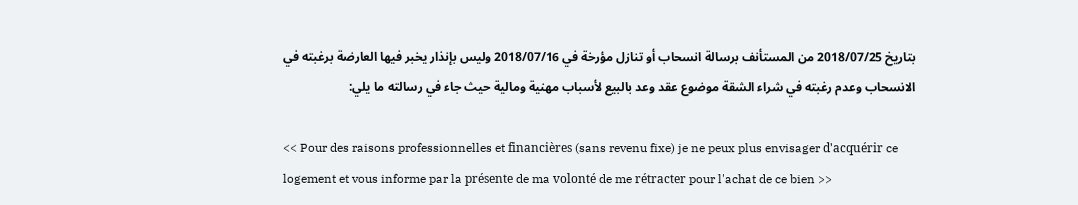بتاريخ 2018/07/25 من المستأنف برسالة انسحاب أو تنازل مؤرخة في 2018/07/16 وليس بإنذار يخبر فيها العارضة برغبته في الانسحاب وعدم رغبته في شراء الشقة موضوع عقد وعد بالبيع لأسباب مهنية ومالية حيث جاء في رسالته ما يلي:

<< Pour des raisons professionnelles et financières (sans revenu fixe) je ne peux plus envisager d'acquérir ce logement et vous informe par la présente de ma volonté de me rétracter pour l'achat de ce bien >>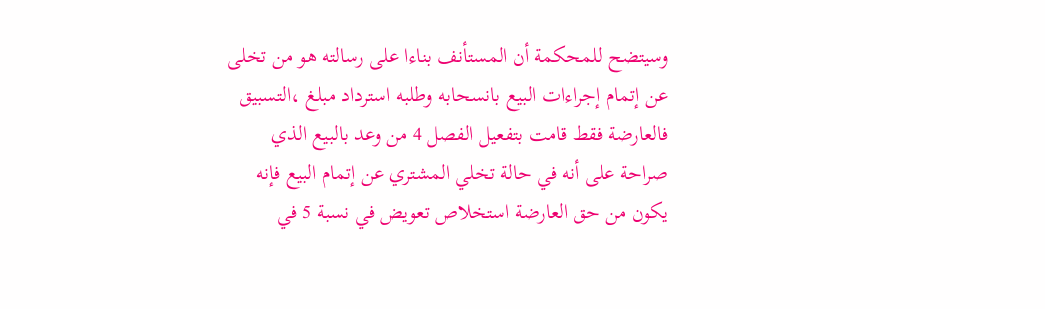وسيتضح للمحكمة أن المستأنف بناءا على رسالته هو من تخلى عن إتمام إجراءات البيع بانسحابه وطلبه استرداد مبلغ ،التسبيق فالعارضة فقط قامت بتفعيل الفصل 4 من وعد بالبيع الذي صراحة على أنه في حالة تخلي المشتري عن إتمام البيع فإنه يكون من حق العارضة استخلاص تعويض في نسبة 5 في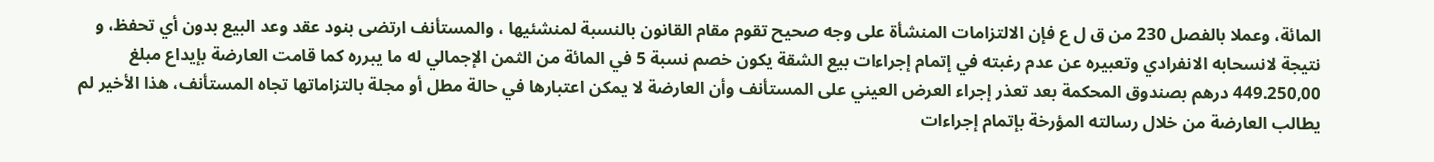المائة، وعملا بالفصل 230 من ق ل ع فإن الالتزامات المنشأة على وجه صحيح تقوم مقام القانون بالنسبة لمنشئيها ، والمستأنف ارتضى بنود عقد وعد البيع بدون أي تحفظ، و نتيجة لانسحابه الانفرادي وتعبيره عن عدم رغبته في إتمام إجراءات بيع الشقة يكون خصم نسبة 5 في المائة من الثمن الإجمالي له ما يبرره كما قامت العارضة بإيداع مبلغ 449.250,00 درهم بصندوق المحكمة بعد تعذر إجراء العرض العيني على المستأنف وأن العارضة لا يمكن اعتبارها في حالة مطل أو مجلة بالتزاماتها تجاه المستأنف، هذا الأخير لم يطالب العارضة من خلال رسالته المؤرخة بإتمام إجراءات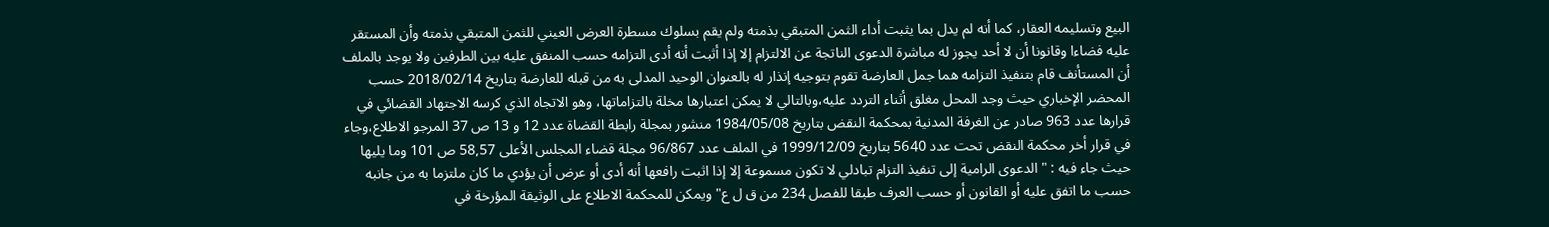البيع وتسليمه العقار، كما أنه لم يدل بما يثبت أداء الثمن المتبقي بذمته ولم يقم بسلوك مسطرة العرض العيني للثمن المتبقي بذمته وأن المستقر عليه فضاءا وقانونا أن لا أحد يجوز له مباشرة الدعوى الناتجة عن الالتزام إلا إذا أثبت أنه أدى التزامه حسب المنفق عليه بين الطرفين ولا يوجد بالملف أن المستأنف قام بتنفيذ التزامه هما جمل العارضة تقوم بتوجيه إنذار له بالعنوان الوحيد المدلى به من قبله للعارضة بتاريخ 2018/02/14 حسب المحضر الإخباري حيث وجد المحل مغلق أثناء التردد عليه،وبالتالي لا يمكن اعتبارها مخلة بالتزاماتها، وهو الاتجاه الذي كرسه الاجتهاد القضائي في قرارها عدد 963 صادر عن الغرفة المدنية بمحكمة النقض بتاريخ 1984/05/08 منشور بمجلة رابطة القضاة عدد 12 و 13 ص 37 المرجو الاطلاع،وجاء في قرار أخر محكمة النقض تحت عدد 5640 بتاريخ 1999/12/09 في الملف عدد 96/867 مجلة قضاء المجلس الأعلى 58,57 ص 101 وما يليها حيث جاء فيه : " الدعوى الرامية إلى تنفيذ التزام تبادلي لا تكون مسموعة إلا إذا اثبت رافعها أنه أدى أو عرض أن يؤدي ما كان ملتزما به من جانبه حسب ما اتفق عليه أو القانون أو حسب العرف طبقا للفصل 234 من ق ل ع" ويمكن للمحكمة الاطلاع على الوثيقة المؤرخة في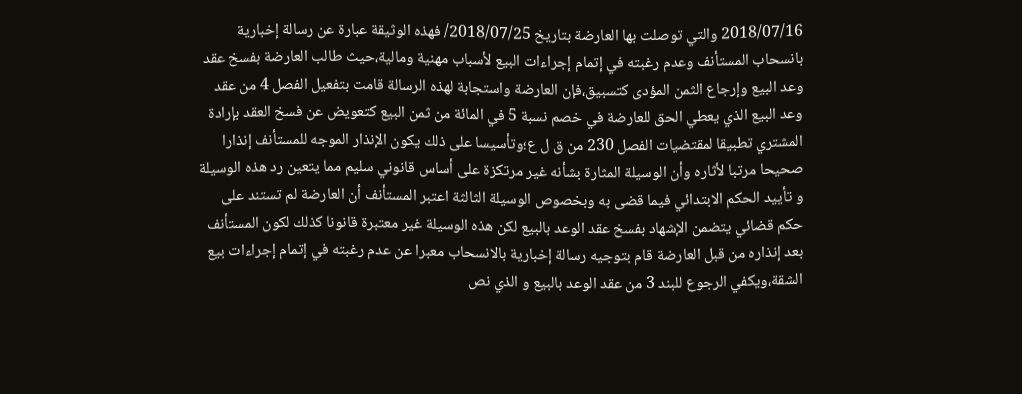2018/07/16 والتي توصلت بها العارضة بتاريخ 2018/07/25/ فهذه الوثيقة عبارة عن رسالة إخبارية بانسحاب المستأنف وعدم رغبته في إتمام إجراءات البيع لأسباب مهنية ومالية،حيث طالب العارضة بفسخ عقد وعد البيع وإرجاع الثمن المؤدى كتسبيق،فإن العارضة واستجابة لهذه الرسالة قامت بتفعيل الفصل 4 من عقد وعد البيع الذي يعطي الحق للعارضة في خصم نسبة 5 في المائة من ثمن البيع كتعويض عن فسخ العقد بإرادة المشتري تطبيقا لمقتضيات الفصل 230 من ق ل ع؛وتأسيسا على ذلك يكون الإنذار الموجه للمستأنف إنذارا صحيحا مرتبا لأثاره وأن الوسيلة المثارة بشأنه غير مرتكزة على أساس قانوني سليم مما يتعين رد هذه الوسيلة و تأييد الحكم الابتدائي فيما قضی به وبخصوص الوسيلة الثالثة اعتبر المستأنف أن العارضة لم تستند على حكم قضائي يتضمن الإشهاد بفسخ عقد الوعد بالبيع لكن هذه الوسيلة غير معتبرة قانونا كذلك لكون المستأنف بعد إنذاره من قبل العارضة قام بتوجيه رسالة إخبارية بالانسحاب معبرا عن عدم رغبته في إتمام إجراءات بيع الشقة،ويكفي الرجوع للبند 3 من عقد الوعد بالبيع و الذي نص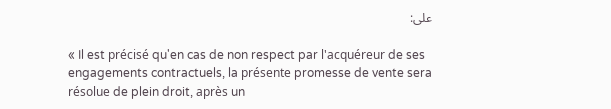على:

« Il est précisé qu'en cas de non respect par l'acquéreur de ses engagements contractuels, la présente promesse de vente sera résolue de plein droit, après un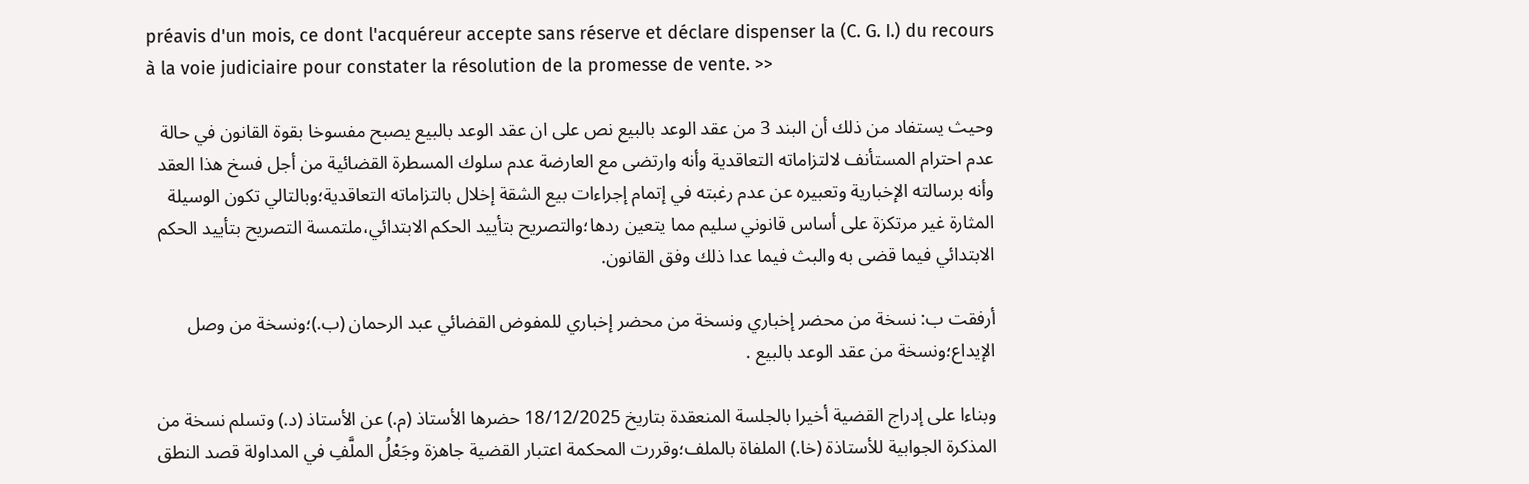préavis d'un mois, ce dont l'acquéreur accepte sans réserve et déclare dispenser la (C. G. I.) du recours à la voie judiciaire pour constater la résolution de la promesse de vente. >>

وحيث يستفاد من ذلك أن البند 3 من عقد الوعد بالبيع نص على ان عقد الوعد بالبيع يصبح مفسوخا بقوة القانون في حالة عدم احترام المستأنف لالتزاماته التعاقدية وأنه وارتضى مع العارضة عدم سلوك المسطرة القضائية من أجل فسخ هذا العقد وأنه برسالته الإخبارية وتعبيره عن عدم رغبته في إتمام إجراءات بيع الشقة إخلال بالتزاماته التعاقدية؛وبالتالي تكون الوسيلة المثارة غير مرتكزة على أساس قانوني سليم مما يتعين ردها؛والتصريح بتأييد الحكم الابتدائي،ملتمسة التصريح بتأييد الحكم الابتدائي فيما قضى به والبث فيما عدا ذلك وفق القانون.

أرفقت ب: نسخة من محضر إخباري ونسخة من محضر إخباري للمفوض القضائي عبد الرحمان (ب.)؛ونسخة من وصل الإيداع؛ونسخة من عقد الوعد بالبيع .

وبناءا على إدراج القضية أخيرا بالجلسة المنعقدة بتاريخ 18/12/2025 حضرها الأستاذ (م.) عن الأستاذ (د.) وتسلم نسخة من المذكرة الجوابية للأستاذة (خا.) الملفاة بالملف؛وقررت المحكمة اعتبار القضية جاهزة وجَعْلُ الملَّفِ في المداولة قصد النطق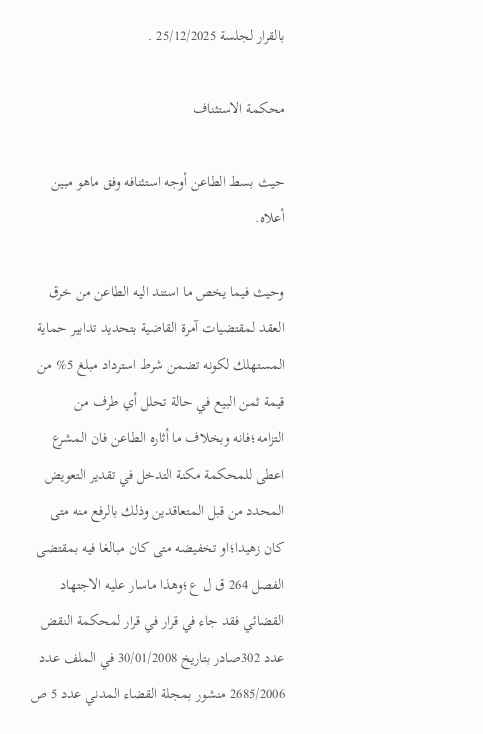بالقرار لجلسة 25/12/2025 .

محكمة الاستئناف

حيث بسط الطاعن أوجه استئنافه وفق ماهو مبين أعلاه.

وحيث فيما يخص ما استند اليه الطاعن من خرق العقد لمقتضيات آمرة القاضية بتحديد تدابير حماية المستهلك لكونه تضمن شرط استرداد مبلغ 5% من قيمة ثمن البيع في حالة تحلل أي طرف من التزامه؛فانه وبخلاف ما أثاره الطاعن فان المشرع اعطى للمحكمة مكنة التدخل في تقدير التعويض المحدد من قبل المتعاقدين وذلك بالرفع منه متى كان زهيدا؛او تخفيضه متى كان مبالغا فيه بمقتضى الفصل 264 ق ل ع؛وهذا ماسار عليه الاجتهاد القضائي فقد جاء في قرار في قرار لمحكمة النقض عدد 302صادر بتاريخ 30/01/2008 في الملف عدد 2685/2006 منشور بمجلة القضاء المدني عدد 5 ص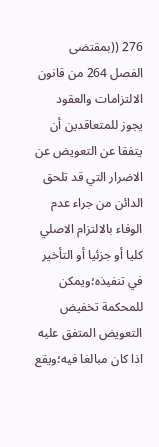276 ((بمقتضى الفصل 264 من قانون الالتزامات والعقود يجوز للمتعاقدين أن يتفقا عن التعويض عن الاضرار التي قد تلحق الدائن من جراء عدم الوفاء بالالتزام الاصلي كليا أو جزئيا أو التأخير في تنفيذه؛ويمكن للمحكمة تخفيض التعويض المتفق عليه اذا كان مبالغا فيه؛ويقع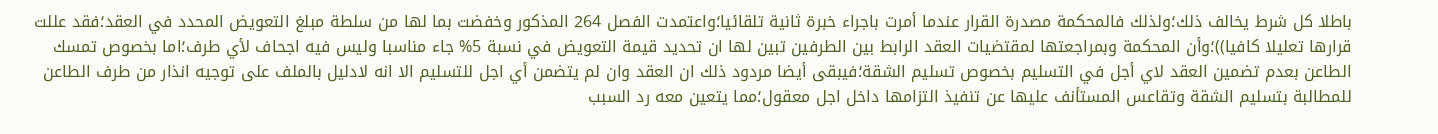باطلا كل شرط يخالف ذلك؛ولذلك فالمحكمة مصدرة القرار عندما أمرت باجراء خبرة ثانية تلقائيا؛واعتمدت الفصل 264 المذكور وخفضت بما لها من سلطة مبلغ التعويض المحدد في العقد؛فقد عللت قرارها تعليلا كافيا))؛وأن المحكمة وبمراجعتها لمقتضيات العقد الرابط بين الطرفين تبين لها ان تحديد قيمة التعويض في نسبة 5% جاء مناسبا وليس فيه اجحاف لأي طرف؛اما بخصوص تمسك الطاعن بعدم تضمين العقد لاي أجل في التسليم بخصوص تسليم الشقة؛فيبقى أيضا مردود ذلك ان العقد وان لم يتضمن أي اجل للتسليم الا انه لادليل بالملف على توجيه انذار من طرف الطاعن للمطالبة بتسليم الشقة وتقاعس المستأنف عليها عن تنفيذ التزامها داخل اجل معقول؛مما يتعين معه رد السبب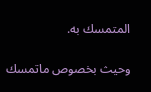المتمسك به.

وحيث بخصوص ماتمسك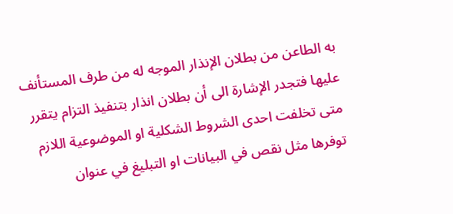به الطاعن من بطلان الإنذار الموجه له من طرف المستأنف عليها فتجدر الإشارة الى أن بطلان انذار بتنفيذ التزام يتقرر متى تخلفت احدى الشروط الشكلية او الموضوعية اللازم توفرها مثل نقص في البيانات او التبليغ في عنوان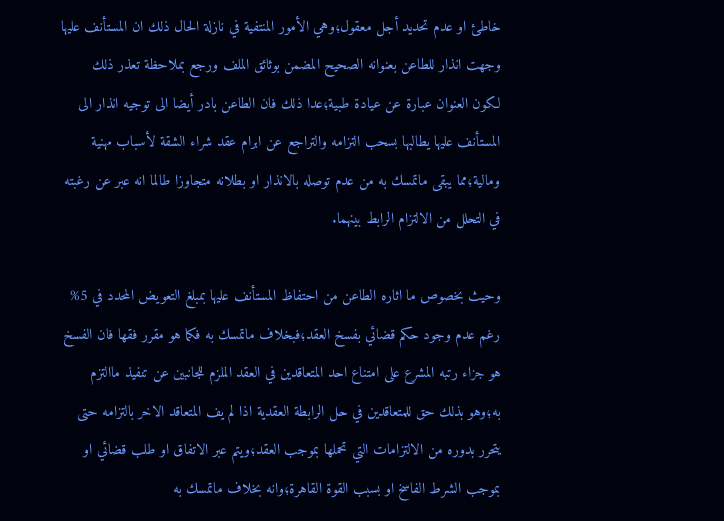خاطئ او عدم تحديد أجل معقول؛وهي الأمور المنتفية في نازلة الحال ذلك ان المستأنف عليها وجهت انذار للطاعن بعنوانه الصحيح المضمن بوثائق الملف ورجع بملاحظة تعذر ذلك لكون العنوان عبارة عن عيادة طبية؛عدا ذلك فان الطاعن بادر أيضا الى توجيه انذار الى المستأنف عليها يطالبها بسحب التزامه والتراجع عن ابرام عقد شراء الشقة لأسباب مهنية ومالية؛مما يبقى ماتمسك به من عدم توصله بالانذار او بطلانه متجاوزا طالما انه عبر عن رغبته في التحلل من الالتزام الرابط بينهما.

وحيث بخصوص ما اثاره الطاعن من احتفاظ المستأنف عليها بمبلغ التعويض المحدد في 5% رغم عدم وجود حكم قضائي بفسخ العقد؛فبخلاف ماتمسك به فكما هو مقرر فقها فان الفسخ هو جزاء رتبه المشرع على امتناع احد المتعاقدين في العقد الملزم للجانبين عن تنفيذ ماالتزم به؛وهو بذلك حق للمتعاقدين في حل الرابطة العقدية اذا لم يف المتعاقد الاخر بالتزامه حتى يتحرر بدوره من الالتزامات التي تحملها بموجب العقد؛ويتم عبر الاتفاق او طلب قضائي او بموجب الشرط الفاسخ او بسبب القوة القاهرة؛وانه بخلاف ماتمسك به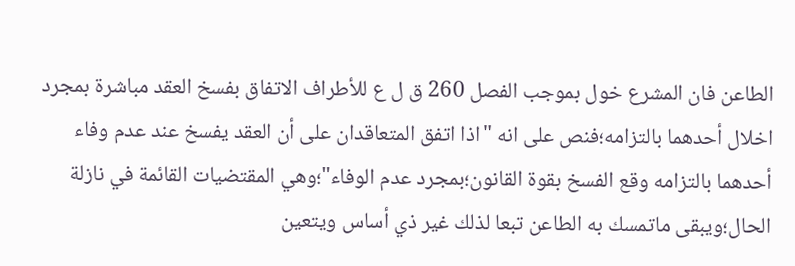الطاعن فان المشرع خول بموجب الفصل 260 ق ل ع للأطراف الاتفاق بفسخ العقد مباشرة بمجرد اخلال أحدهما بالتزامه؛فنص على انه "اذا اتفق المتعاقدان على أن العقد يفسخ عند عدم وفاء أحدهما بالتزامه وقع الفسخ بقوة القانون؛بمجرد عدم الوفاء"؛وهي المقتضيات القائمة في نازلة الحال؛ويبقى ماتمسك به الطاعن تبعا لذلك غير ذي أساس ويتعين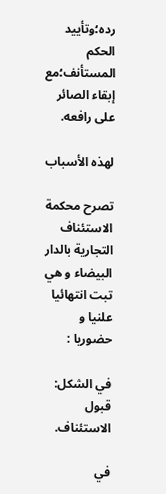رده؛وتأييد الحكم المستأنف؛مع إبقاء الصائر على رافعه.

لهذه الأسباب

تصرح محكمة الاستئناف التجارية بالدار البيضاء و هي تبت انتهائيا علنيا و حضوريا :

في الشكل: قبول الاستئناف.

في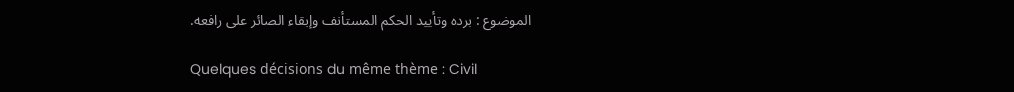الموضوع : برده وتأييد الحكم المستأنف وإبقاء الصائر على رافعه.

Quelques décisions du même thème : Civil